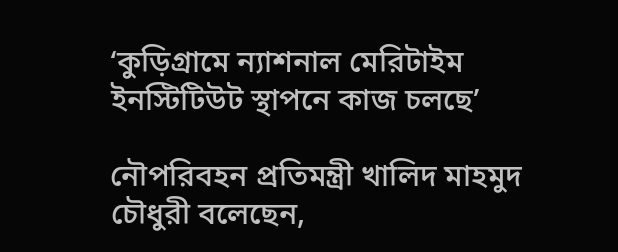‘কুড়িগ্রামে ন্যাশনাল মেরিটাইম ইনস্টিটিউট স্থাপনে কাজ চলছে’

নৌপরিবহন প্রতিমন্ত্রী খালিদ মাহমুদ চৌধুরী বলেছেন,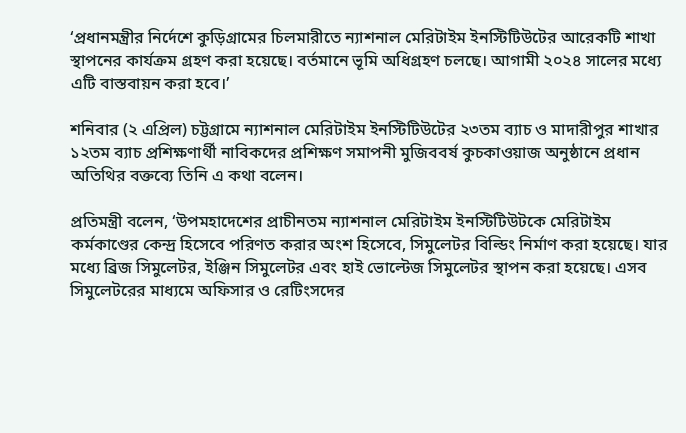‘প্রধানমন্ত্রীর নির্দেশে কুড়িগ্রামের চিলমারীতে ন্যাশনাল মেরিটাইম ইনস্টিটিউটের আরেকটি শাখা স্থাপনের কার্যক্রম গ্রহণ করা হয়েছে। বর্তমানে ভূমি অধিগ্রহণ চলছে। আগামী ২০২৪ সালের মধ্যে এটি বাস্তবায়ন করা হবে।’

শনিবার (২ এপ্রিল) চট্টগ্রামে ন্যাশনাল মেরিটাইম ইনস্টিটিউটের ২৩তম ব্যাচ ও মাদারীপুর শাখার ১২তম ব্যাচ প্রশিক্ষণার্থী নাবিকদের প্রশিক্ষণ সমাপনী মুজিববর্ষ কুচকাওয়াজ অনুষ্ঠানে প্রধান অতিথির বক্তব্যে তিনি এ কথা বলেন।

প্রতিমন্ত্রী বলেন, ‘উপমহাদেশের প্রাচীনতম ন্যাশনাল মেরিটাইম ইনস্টিটিউটকে মেরিটাইম কর্মকাণ্ডের কেন্দ্র হিসেবে পরিণত করার অংশ হিসেবে, সিমুলেটর বিল্ডিং নির্মাণ করা হয়েছে। যার মধ্যে ব্রিজ সিমুলেটর, ইঞ্জিন সিমুলেটর এবং হাই ভোল্টেজ সিমুলেটর স্থাপন করা হয়েছে। এসব সিমুলেটরের মাধ্যমে অফিসার ও রেটিংসদের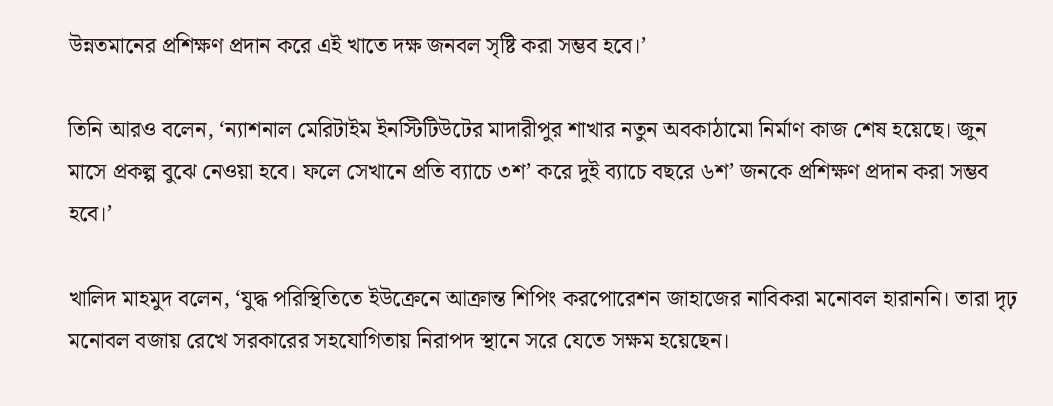উন্নতমানের প্রশিক্ষণ প্রদান করে এই খাতে দক্ষ জনবল সৃষ্টি করা সম্ভব হবে।’

তিনি আরও বলেন, ‘ন্যাশনাল মেরিটাইম ইনস্টিটিউটের মাদারীপুর শাখার নতুন অবকাঠামো নির্মাণ কাজ শেষ হয়েছে। জুন মাসে প্রকল্প বুঝে নেওয়া হবে। ফলে সেখানে প্রতি ব্যাচে ৩শ’ করে দুই ব্যাচে বছরে ৬শ’ জনকে প্রশিক্ষণ প্রদান করা সম্ভব হবে।’

খালিদ মাহমুদ বলেন, ‘যুদ্ধ পরিস্থিতিতে ইউক্রেনে আক্রান্ত শিপিং করপোরেশন জাহাজের নাবিকরা মনোবল হারাননি। তারা দৃঢ় মনোবল বজায় রেখে সরকারের সহযোগিতায় নিরাপদ স্থানে সরে যেতে সক্ষম হয়েছেন।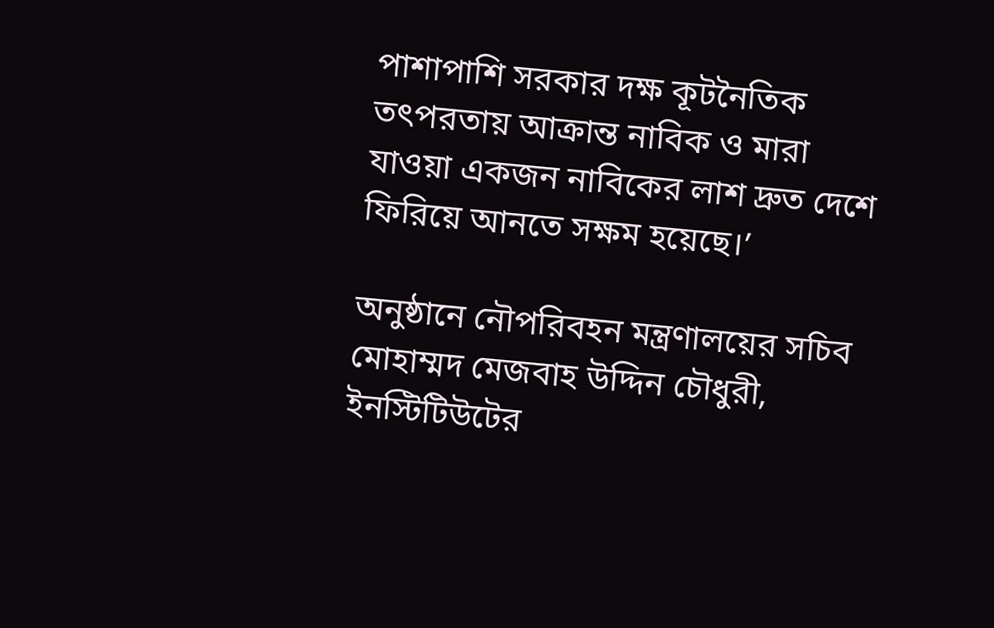পাশাপাশি সরকার দক্ষ কূটনৈতিক তৎপরতায় আক্রান্ত নাবিক ও মারা যাওয়া একজন নাবিকের লাশ দ্রুত দেশে ফিরিয়ে আনতে সক্ষম হয়েছে।’

অনুষ্ঠানে নৌপরিবহন মন্ত্রণালয়ের সচিব মোহাম্মদ মেজবাহ উদ্দিন চৌধুরী, ইনস্টিটিউটের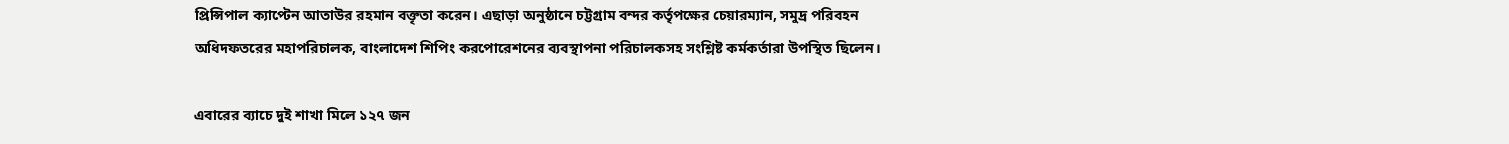প্রিন্সিপাল ক্যাপ্টেন আতাউর রহমান বক্তৃতা করেন। এছাড়া অনুষ্ঠানে চট্টগ্রাম বন্দর কর্তৃপক্ষের চেয়ারম্যান, সমুদ্র পরিবহন অধিদফতরের মহাপরিচালক, বাংলাদেশ শিপিং করপোরেশনের ব্যবস্থাপনা পরিচালকসহ সংশ্লিষ্ট কর্মকর্তারা উপস্থিত ছিলেন।

এবারের ব্যাচে দুই শাখা মিলে ১২৭ জন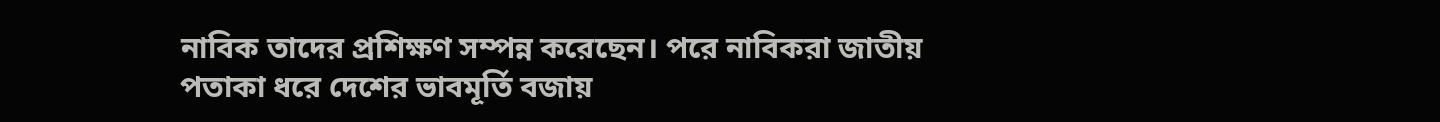নাবিক তাদের প্রশিক্ষণ সম্পন্ন করেছেন। পরে নাবিকরা জাতীয় পতাকা ধরে দেশের ভাবমূর্তি বজায়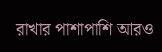রাখার পাশাপাশি আরও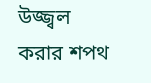উজ্জ্বল করার শপথ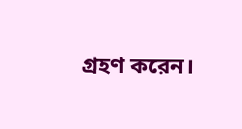গ্রহণ করেন।